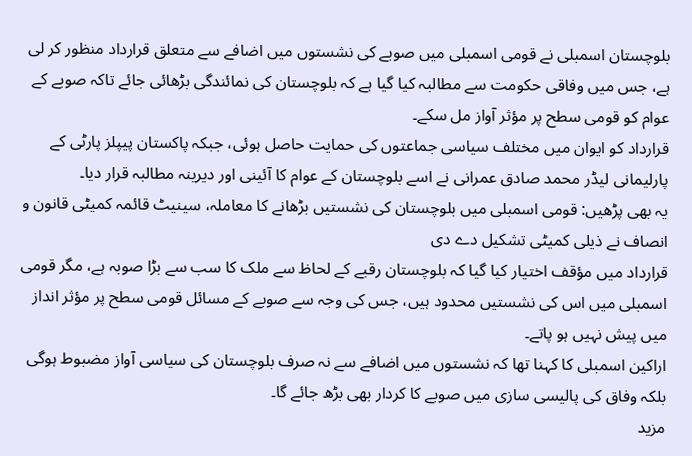بلوچستان اسمبلی نے قومی اسمبلی میں صوبے کی نشستوں میں اضافے سے متعلق قرارداد منظور کر لی ہے، جس میں وفاقی حکومت سے مطالبہ کیا گیا ہے کہ بلوچستان کی نمائندگی بڑھائی جائے تاکہ صوبے کے عوام کو قومی سطح پر مؤثر آواز مل سکے۔
قرارداد کو ایوان میں مختلف سیاسی جماعتوں کی حمایت حاصل ہوئی، جبکہ پاکستان پیپلز پارٹی کے پارلیمانی لیڈر محمد صادق عمرانی نے اسے بلوچستان کے عوام کا آئینی اور دیرینہ مطالبہ قرار دیا۔
یہ بھی پڑھیں: قومی اسمبلی میں بلوچستان کی نشستیں بڑھانے کا معاملہ، سینیٹ قائمہ کمیٹی قانون و انصاف نے ذیلی کمیٹی تشکیل دے دی
قرارداد میں مؤقف اختیار کیا گیا کہ بلوچستان رقبے کے لحاظ سے ملک کا سب سے بڑا صوبہ ہے، مگر قومی اسمبلی میں اس کی نشستیں محدود ہیں، جس کی وجہ سے صوبے کے مسائل قومی سطح پر مؤثر انداز میں پیش نہیں ہو پاتے۔
اراکین اسمبلی کا کہنا تھا کہ نشستوں میں اضافے سے نہ صرف بلوچستان کی سیاسی آواز مضبوط ہوگی بلکہ وفاق کی پالیسی سازی میں صوبے کا کردار بھی بڑھ جائے گا۔
مزید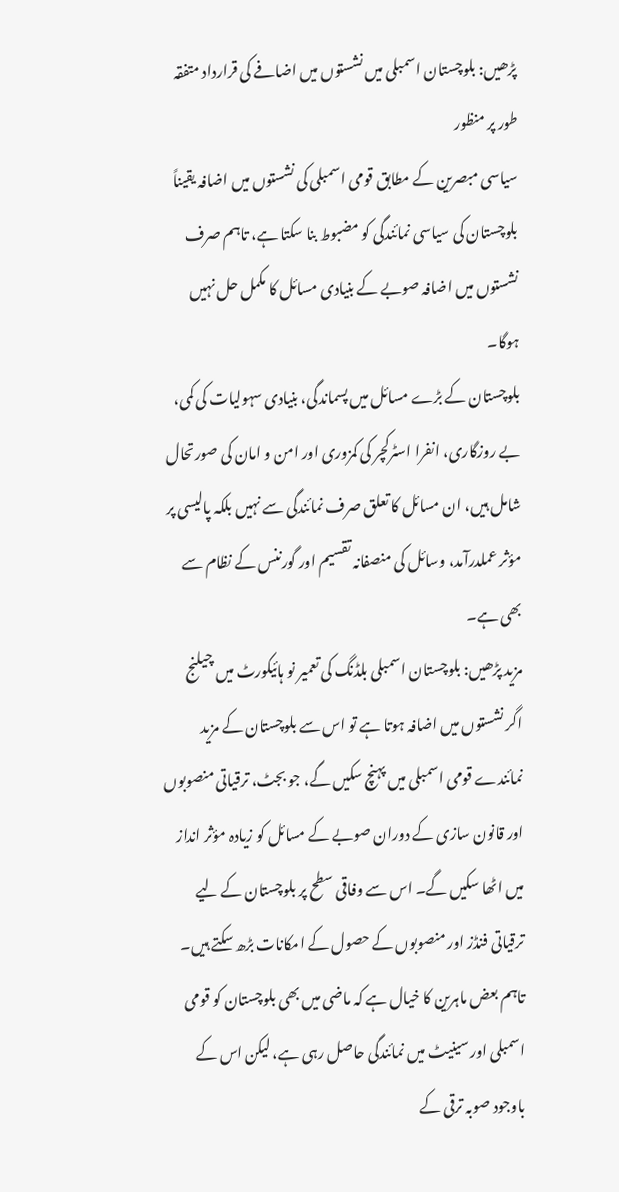پڑھیں: بلوچستان اسمبلی میں نشستوں میں اضافے کی قرارداد متفقہ طور پر منظور
سیاسی مبصرین کے مطابق قومی اسمبلی کی نشستوں میں اضافہ یقیناً بلوچستان کی سیاسی نمائندگی کو مضبوط بنا سکتا ہے، تاہم صرف نشستوں میں اضافہ صوبے کے بنیادی مسائل کا مکمل حل نہیں ہوگا۔
بلوچستان کے بڑے مسائل میں پسماندگی، بنیادی سہولیات کی کمی، بے روزگاری، انفرا اسٹرکچر کی کمزوری اور امن و امان کی صورتحال شامل ہیں، ان مسائل کا تعلق صرف نمائندگی سے نہیں بلکہ پالیسی پر مؤثر عملدرآمد، وسائل کی منصفانہ تقسیم اور گورننس کے نظام سے بھی ہے۔
مزید پڑھیں: بلوچستان اسمبلی بلڈنگ کی تعمیر نو ہائیکورٹ میں چیلنج
اگر نشستوں میں اضافہ ہوتا ہے تو اس سے بلوچستان کے مزید نمائندے قومی اسمبلی میں پہنچ سکیں گے، جو بجٹ، ترقیاتی منصوبوں اور قانون سازی کے دوران صوبے کے مسائل کو زیادہ مؤثر انداز میں اٹھا سکیں گے۔ اس سے وفاقی سطح پر بلوچستان کے لیے ترقیاتی فنڈز اور منصوبوں کے حصول کے امکانات بڑھ سکتے ہیں۔
تاہم بعض ماہرین کا خیال ہے کہ ماضی میں بھی بلوچستان کو قومی اسمبلی اور سینیٹ میں نمائندگی حاصل رہی ہے، لیکن اس کے باوجود صوبہ ترقی کے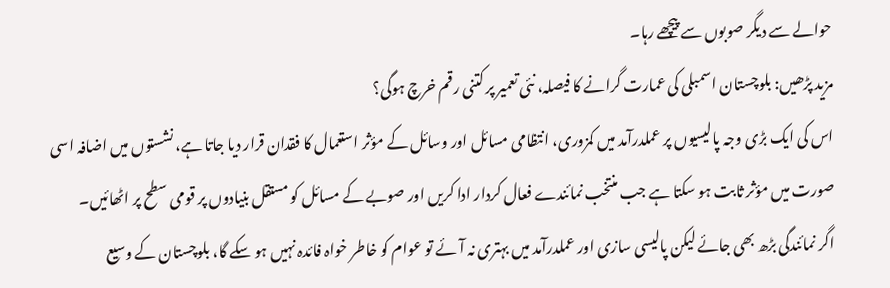حوالے سے دیگر صوبوں سے پیچھے رہا۔
مزید پڑھیں: بلوچستان اسمبلی کی عمارت گرانے کا فیصلہ، نئی تعمیر پر کتنی رقم خرچ ہوگی؟
اس کی ایک بڑی وجہ پالیسیوں پر عملدرآمد میں کمزوری، انتظامی مسائل اور وسائل کے مؤثر استعمال کا فقدان قرار دیا جاتا ہے، نشستوں میں اضافہ اسی صورت میں مؤثر ثابت ہو سکتا ہے جب منتخب نمائندے فعال کردار ادا کریں اور صوبے کے مسائل کو مستقل بنیادوں پر قومی سطح پر اٹھائیں۔
اگر نمائندگی بڑھ بھی جائے لیکن پالیسی سازی اور عملدرآمد میں بہتری نہ آئے تو عوام کو خاطر خواہ فائدہ نہیں ہو سکے گا، بلوچستان کے وسیع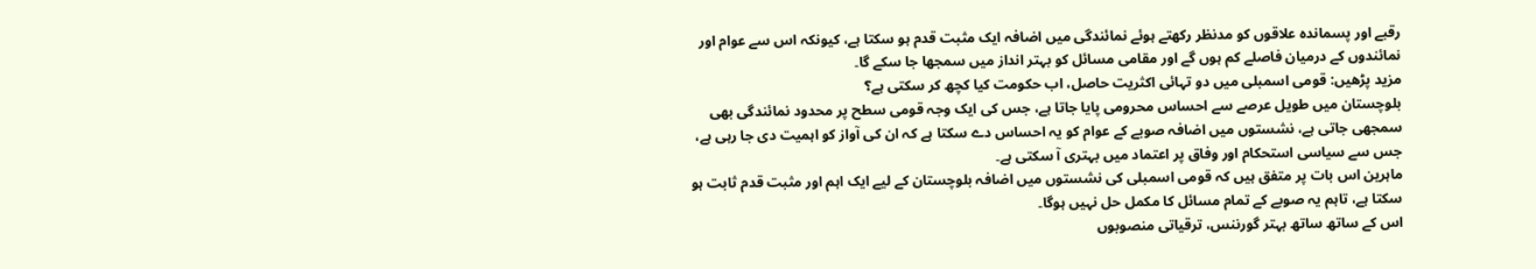رقبے اور پسماندہ علاقوں کو مدنظر رکھتے ہوئے نمائندگی میں اضافہ ایک مثبت قدم ہو سکتا ہے، کیونکہ اس سے عوام اور نمائندوں کے درمیان فاصلے کم ہوں گے اور مقامی مسائل کو بہتر انداز میں سمجھا جا سکے گا۔
مزید پڑھیں: قومی اسمبلی میں دو تہائی اکثریت حاصل، اب حکومت کیا کچھ کر سکتی ہے؟
بلوچستان میں طویل عرصے سے احساس محرومی پایا جاتا ہے، جس کی ایک وجہ قومی سطح پر محدود نمائندگی بھی سمجھی جاتی ہے، نشستوں میں اضافہ صوبے کے عوام کو یہ احساس دے سکتا ہے کہ ان کی آواز کو اہمیت دی جا رہی ہے، جس سے سیاسی استحکام اور وفاق پر اعتماد میں بہتری آ سکتی ہے۔
ماہرین اس بات پر متفق ہیں کہ قومی اسمبلی کی نشستوں میں اضافہ بلوچستان کے لیے ایک اہم اور مثبت قدم ثابت ہو سکتا ہے، تاہم یہ صوبے کے تمام مسائل کا مکمل حل نہیں ہوگا۔
اس کے ساتھ ساتھ بہتر گورننس، ترقیاتی منصوبوں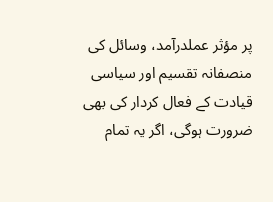پر مؤثر عملدرآمد، وسائل کی منصفانہ تقسیم اور سیاسی قیادت کے فعال کردار کی بھی ضرورت ہوگی، اگر یہ تمام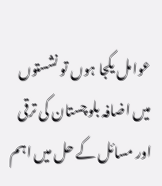عوامل یکجا ہوں تو نشستوں میں اضافہ بلوچستان کی ترقی اور مسائل کے حل میں اہم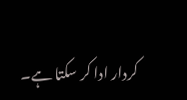کردار ادا کر سکتا ہے۔